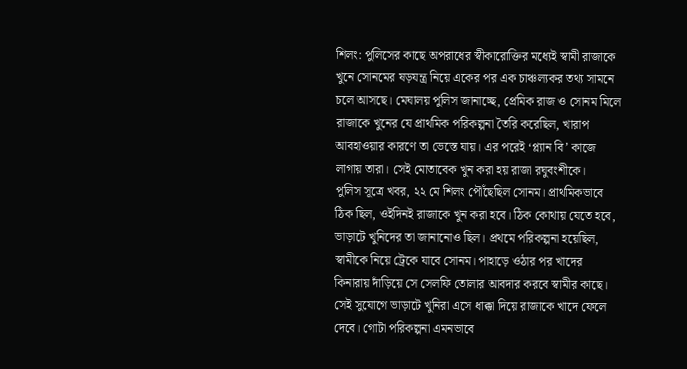শিলং: পুলিসের কাছে অপরাধের স্বীকারোক্তির মধ্যেই স্বামী রাজাকে খুনে সোনমের ষড়যন্ত্র নিয়ে একের পর এক চাঞ্চল্যকর তথ্য সামনে চলে আসছে। মেঘালয় পুলিস জানাচ্ছে, প্রেমিক রাজ ও সোনম মিলে রাজাকে খুনের যে প্রাথমিক পরিকল্পনা তৈরি করেছিল, খারাপ আবহাওয়ার কারণে তা ভেস্তে যায়। এর পরেই ‘প্ল্যান বি’ কাজে লাগায় তারা। সেই মোতাবেক খুন করা হয় রাজা রঘুবংশীকে।
পুলিস সূত্রে খবর, ২২ মে শিলং পৌঁছেছিল সোনম। প্রাথমিকভাবে ঠিক ছিল, ওইদিনই রাজাকে খুন করা হবে। ঠিক কোথায় যেতে হবে, ভাড়াটে খুনিদের তা জানানোও ছিল। প্রথমে পরিকল্পনা হয়েছিল, স্বামীকে নিয়ে ট্রেকে যাবে সোনম। পাহাড়ে ওঠার পর খাদের কিনারায় দাঁড়িয়ে সে সেলফি তোলার আবদার করবে স্বামীর কাছে। সেই সুযোগে ভাড়াটে খুনিরা এসে ধাক্কা দিয়ে রাজাকে খাদে ফেলে দেবে। গোটা পরিকল্পনা এমনভাবে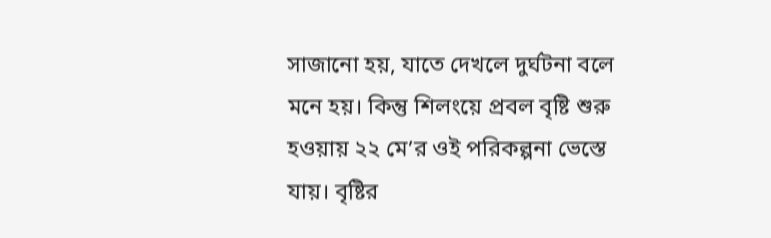সাজানো হয়, যাতে দেখলে দুর্ঘটনা বলে মনে হয়। কিন্তু শিলংয়ে প্রবল বৃষ্টি শুরু হওয়ায় ২২ মে’র ওই পরিকল্পনা ভেস্তে যায়। বৃষ্টির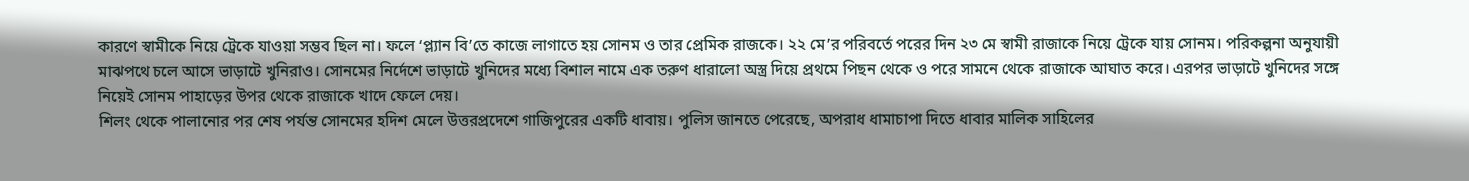কারণে স্বামীকে নিয়ে ট্রেকে যাওয়া সম্ভব ছিল না। ফলে ‘প্ল্যান বি’তে কাজে লাগাতে হয় সোনম ও তার প্রেমিক রাজকে। ২২ মে’র পরিবর্তে পরের দিন ২৩ মে স্বামী রাজাকে নিয়ে ট্রেকে যায় সোনম। পরিকল্পনা অনুযায়ী মাঝপথে চলে আসে ভাড়াটে খুনিরাও। সোনমের নির্দেশে ভাড়াটে খুনিদের মধ্যে বিশাল নামে এক তরুণ ধারালো অস্ত্র দিয়ে প্রথমে পিছন থেকে ও পরে সামনে থেকে রাজাকে আঘাত করে। এরপর ভাড়াটে খুনিদের সঙ্গে নিয়েই সোনম পাহাড়ের উপর থেকে রাজাকে খাদে ফেলে দেয়।
শিলং থেকে পালানোর পর শেষ পর্যন্ত সোনমের হদিশ মেলে উত্তরপ্রদেশে গাজিপুরের একটি ধাবায়। পুলিস জানতে পেরেছে, অপরাধ ধামাচাপা দিতে ধাবার মালিক সাহিলের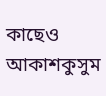কাছেও আকাশকুসুম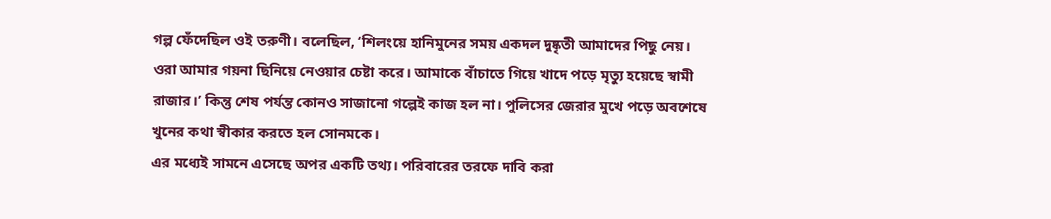গল্প ফেঁদেছিল ওই তরুণী। বলেছিল, ‘শিলংয়ে হানিমুনের সময় একদল দুষ্কৃতী আমাদের পিছু নেয়। ওরা আমার গয়না ছিনিয়ে নেওয়ার চেষ্টা করে। আমাকে বাঁচাতে গিয়ে খাদে পড়ে মৃত্যু হয়েছে স্বামী রাজার।’ কিন্তু শেষ পর্যন্ত কোনও সাজানো গল্পেই কাজ হল না। পুলিসের জেরার মুখে পড়ে অবশেষে খুনের কথা স্বীকার করতে হল সোনমকে।
এর মধ্যেই সামনে এসেছে অপর একটি তথ্য। পরিবারের তরফে দাবি করা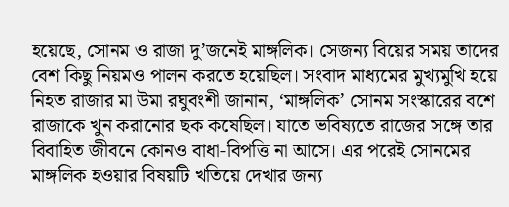হয়েছে, সোনম ও রাজা দু’জনেই মাঙ্গলিক। সেজন্য বিয়ের সময় তাদের বেশ কিছু নিয়মও পালন করতে হয়েছিল। সংবাদ মাধ্যমের মুখ্যমুখি হয়ে নিহত রাজার মা উমা রঘুবংশী জানান, ‘মাঙ্গলিক’ সোনম সংস্কারের বশে রাজাকে খুন করানোর ছক কষেছিল। যাতে ভবিষ্যতে রাজের সঙ্গে তার বিবাহিত জীবনে কোনও বাধা-বিপত্তি না আসে। এর পরেই সোনমের মাঙ্গলিক হওয়ার বিষয়টি খতিয়ে দেখার জন্য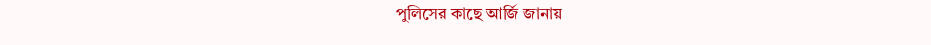পুলিসের কাছে আর্জি জানায়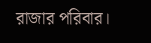রাজার পরিবার।